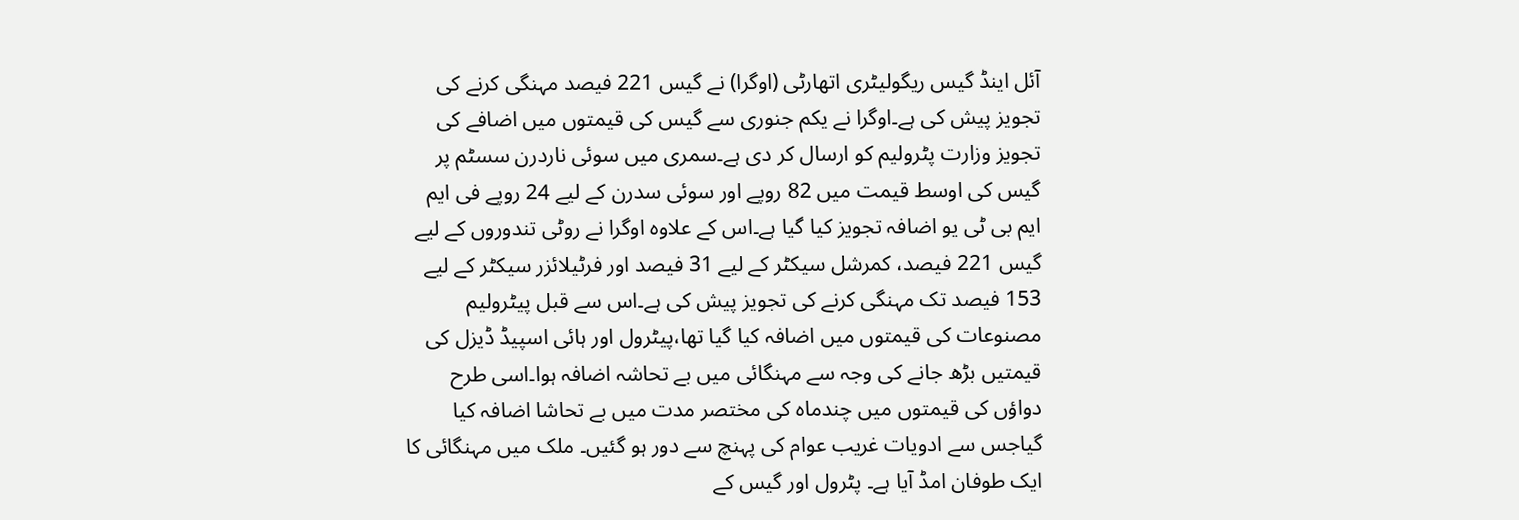آئل اینڈ گیس ریگولیٹری اتھارٹی (اوگرا) نے گیس 221 فیصد مہنگی کرنے کی تجویز پیش کی ہے۔اوگرا نے یکم جنوری سے گیس کی قیمتوں میں اضافے کی تجویز وزارت پٹرولیم کو ارسال کر دی ہے۔سمری میں سوئی ناردرن سسٹم پر گیس کی اوسط قیمت میں 82 روپے اور سوئی سدرن کے لیے 24 روپے فی ایم ایم بی ٹی یو اضافہ تجویز کیا گیا ہے۔اس کے علاوہ اوگرا نے روٹی تندوروں کے لیے گیس 221 فیصد، کمرشل سیکٹر کے لیے 31 فیصد اور فرٹیلائزر سیکٹر کے لیے 153 فیصد تک مہنگی کرنے کی تجویز پیش کی ہے۔اس سے قبل پیٹرولیم مصنوعات کی قیمتوں میں اضافہ کیا گیا تھا،پیٹرول اور ہائی اسپیڈ ڈیزل کی قیمتیں بڑھ جانے کی وجہ سے مہنگائی میں بے تحاشہ اضافہ ہوا۔اسی طرح دواؤں کی قیمتوں میں چندماہ کی مختصر مدت میں بے تحاشا اضافہ کیا گیاجس سے ادویات غریب عوام کی پہنچ سے دور ہو گئیں۔ ملک میں مہنگائی کا ایک طوفان امڈ آیا ہے۔ پٹرول اور گیس کے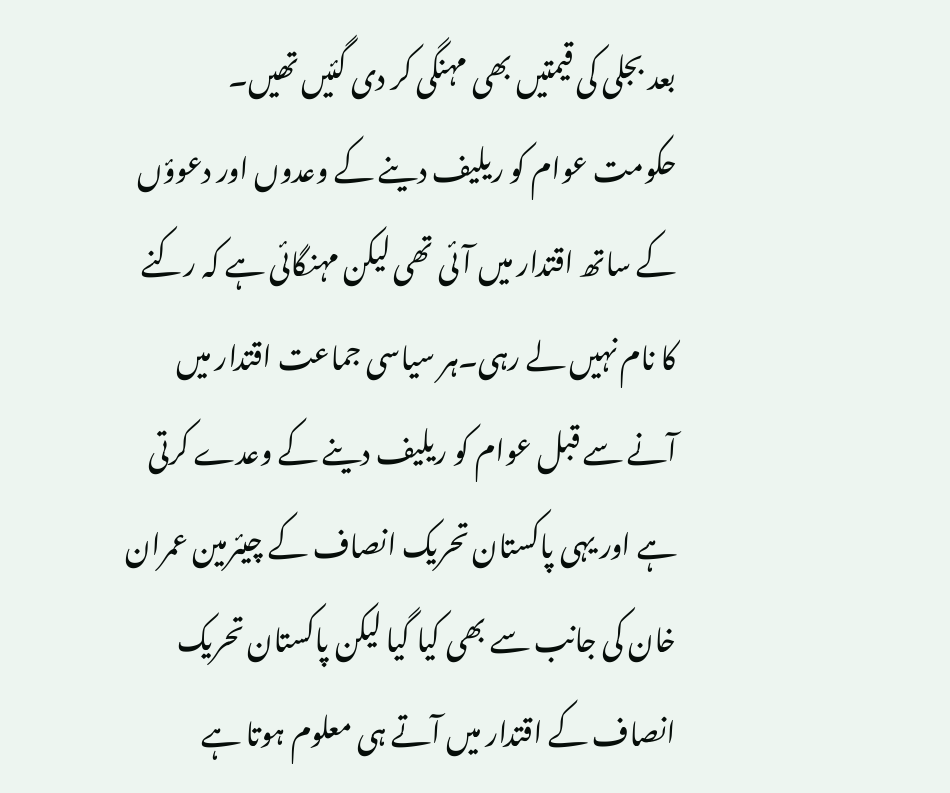بعد بجلی کی قیمتیں بھی مہنگی کر دی گئیں تھیں۔
حکومت عوام کو ریلیف دینے کے وعدوں اور دعوؤں کے ساتھ اقتدار میں آئی تھی لیکن مہنگائی ہے کہ رکنے کا نام نہیں لے رہی۔ہر سیاسی جماعت اقتدار میں آنے سے قبل عوام کو ریلیف دینے کے وعدے کرتی ہے اور یہی پاکستان تحریک انصاف کے چیئرمین عمران خان کی جانب سے بھی کیا گیا لیکن پاکستان تحریک انصاف کے اقتدار میں آتے ہی معلوم ہوتا ہے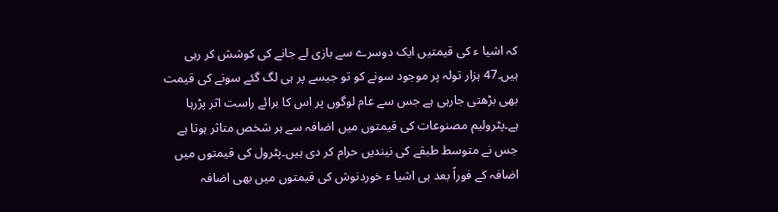کہ اشیا ء کی قیمتیں ایک دوسرے سے بازی لے جانے کی کوشش کر رہی ہیں۔47 ہزار تولہ پر موجود سونے کو تو جیسے پر ہی لگ گئے سونے کی قیمت بھی بڑھتی جارہی ہے جس سے عام لوگوں پر اس کا برائے راست اثر پڑرہا ہے۔پٹرولیم مصنوعات کی قیمتوں میں اضافہ سے ہر شخص متاثر ہوتا ہے جس نے متوسط طبقے کی نیندیں حرام کر دی ہیں۔پٹرول کی قیمتوں میں اضافہ کے فوراً بعد ہی اشیا ء خوردنوش کی قیمتوں میں بھی اضافہ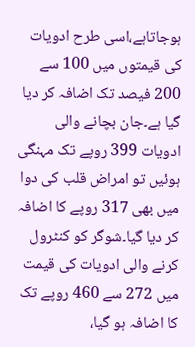ہوجاتاہے،اسی طرح ادویات کی قیمتوں میں 100 سے 200 فیصد تک اضافہ کر دیا گیا ہے۔جان بچانے والی ادویات 399 روپے تک مہنگی ہوئیں تو امراض قلب کی دوا میں بھی 317 روپے کا اضافہ کر دیا گیا۔شوگر کو کنٹرول کرنے والی ادویات کی قیمت میں 272 سے 460 روپے تک کا اضافہ ہو گیا،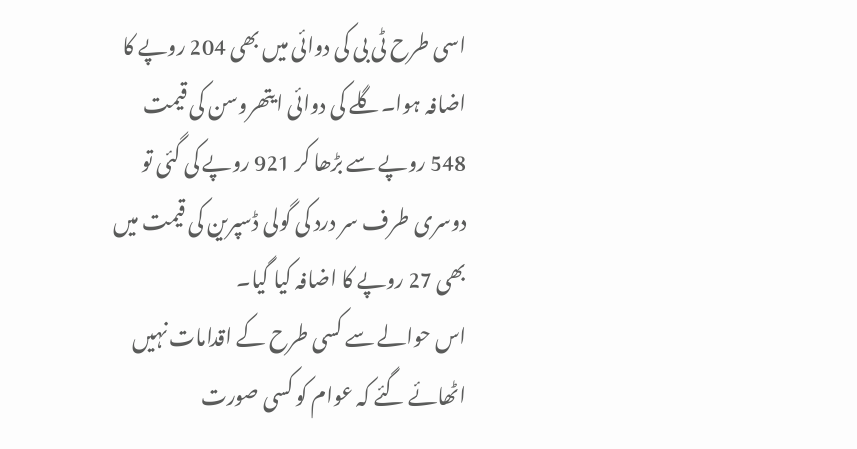اسی طرح ٹی بی کی دوائی میں بھی 204 روپے کا اضافہ ہوا۔گلے کی دوائی ایتھروسن کی قیمت 548 روپے سے بڑھا کر 921 روپے کی گئی تو دوسری طرف سر درد کی گولی ڈسپرین کی قیمت میں بھی 27 روپے کا اضافہ کیا گیا۔
اس حوالے سے کسی طرح کے اقدامات نہیں اٹھائے گئے کہ عوام کو کسی صورت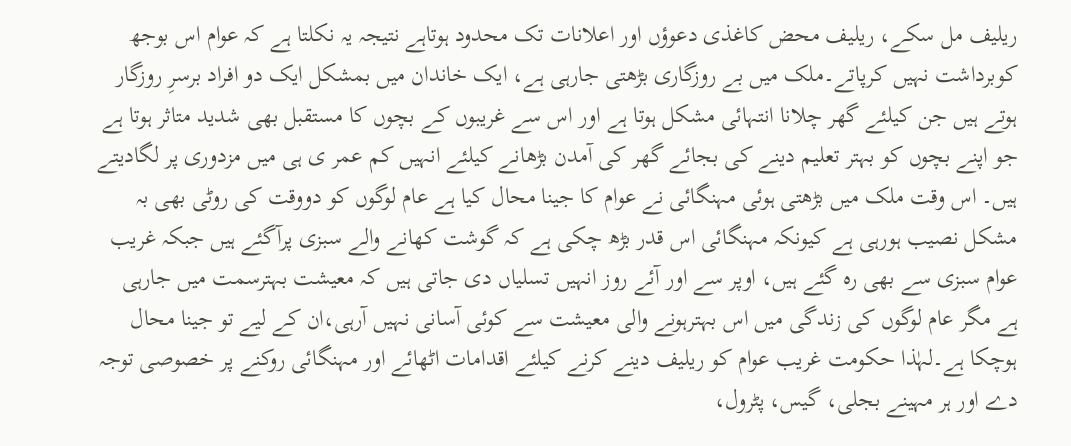ریلیف مل سکے، ریلیف محض کاغذی دعوؤں اور اعلانات تک محدود ہوتاہے نتیجہ یہ نکلتا ہے کہ عوام اس بوجھ کوبرداشت نہیں کرپاتے۔ملک میں بے روزگاری بڑھتی جارہی ہے، ایک خاندان میں بمشکل ایک دو افراد برسرِ روزگار ہوتے ہیں جن کیلئے گھر چلانا انتہائی مشکل ہوتا ہے اور اس سے غریبوں کے بچوں کا مستقبل بھی شدید متاثر ہوتا ہے جو اپنے بچوں کو بہتر تعلیم دینے کی بجائے گھر کی آمدن بڑھانے کیلئے انہیں کم عمر ی ہی میں مزدوری پر لگادیتے ہیں۔ اس وقت ملک میں بڑھتی ہوئی مہنگائی نے عوام کا جینا محال کیا ہے عام لوگوں کو دووقت کی روٹی بھی بہ مشکل نصیب ہورہی ہے کیونکہ مہنگائی اس قدر بڑھ چکی ہے کہ گوشت کھانے والے سبزی پرآگئے ہیں جبکہ غریب عوام سبزی سے بھی رہ گئے ہیں، اوپر سے اور آئے روز انہیں تسلیاں دی جاتی ہیں کہ معیشت بہترسمت میں جارہی ہے مگر عام لوگوں کی زندگی میں اس بہترہونے والی معیشت سے کوئی آسانی نہیں آرہی،ان کے لیے تو جینا محال ہوچکا ہے۔لہٰذا حکومت غریب عوام کو ریلیف دینے کرنے کیلئے اقدامات اٹھائے اور مہنگائی روکنے پر خصوصی توجہ دے اور ہر مہینے بجلی، گیس، پٹرول،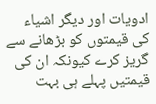ادویات اور دیگر اشیاء کی قیمتوں کو بڑھانے سے گریز کرے کیونکہ ان کی قیمتیں پہلے ہی بہت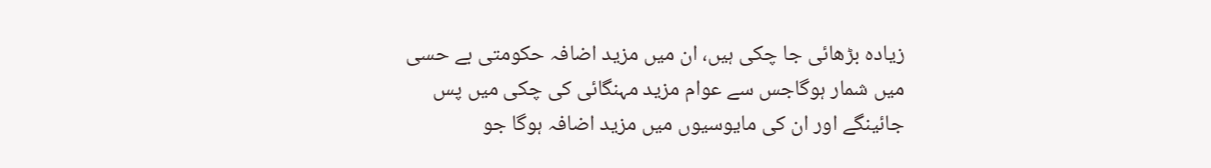زیادہ بڑھائی جا چکی ہیں، ان میں مزید اضافہ حکومتی بے حسی میں شمار ہوگاجس سے عوام مزید مہنگائی کی چکی میں پس جائینگے اور ان کی مایوسیوں میں مزید اضافہ ہوگا جو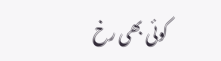کوئی بھی رخ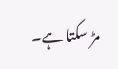مڑ سکتا ہے۔